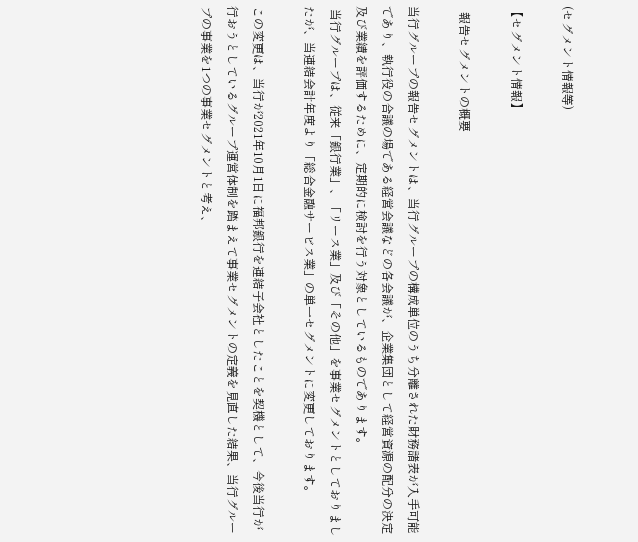(セグメント情報等)

【セグメント情報】

  報告セグメントの概要

当行グループの報告セグメントは、当行グループの構成単位のうち分離された財務諸表が入手可能であり、執行役の合議の場である経営会議などの各会議が、企業集団として経営資源の配分の決定及び業績を評価するために、定期的に検討を行う対象としているものであります。
 当行グループは、従来「銀行業」、「リース業」及び「その他」を事業セグメントとしておりましたが、当連結会計年度より「総合金融サービス業」の単一セグメントに変更しております。

この変更は、当行が2021年10月1日に福邦銀行を連結子会社としたことを契機として、今後当行が行おうとしているグループ運営体制を踏まえて事業セグメントの定義を見直した結果、当行グループの事業を1つの事業セグメントと考え、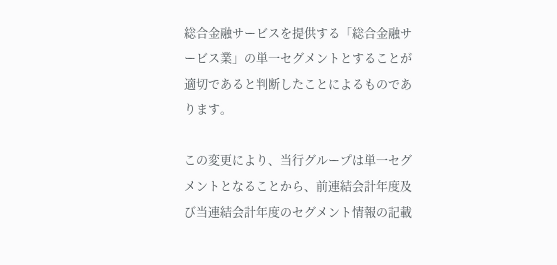総合金融サービスを提供する「総合金融サービス業」の単一セグメントとすることが適切であると判断したことによるものであります。

この変更により、当行グループは単一セグメントとなることから、前連結会計年度及び当連結会計年度のセグメント情報の記載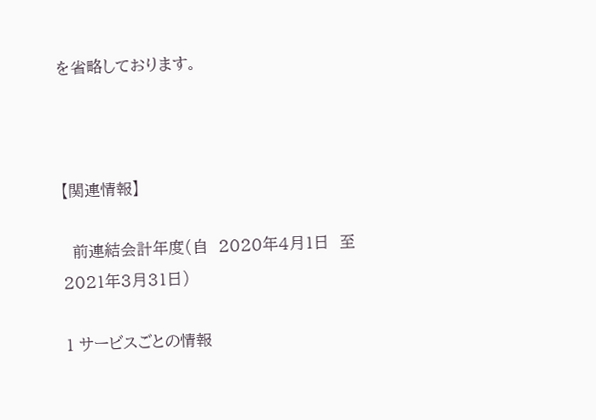を省略しております。



【関連情報】

  前連結会計年度(自  2020年4月1日  至  2021年3月31日)

1 サービスごとの情報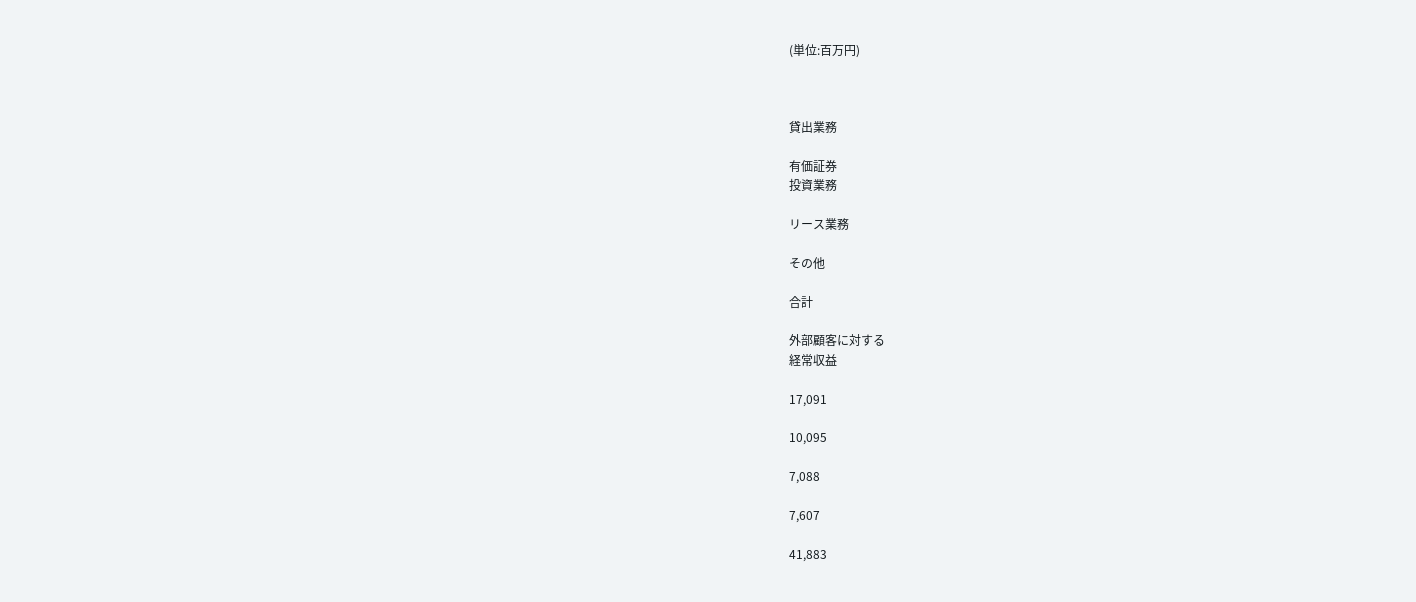(単位:百万円)



貸出業務

有価証券
投資業務

リース業務

その他

合計

外部顧客に対する
経常収益

17,091

10,095

7,088

7,607

41,883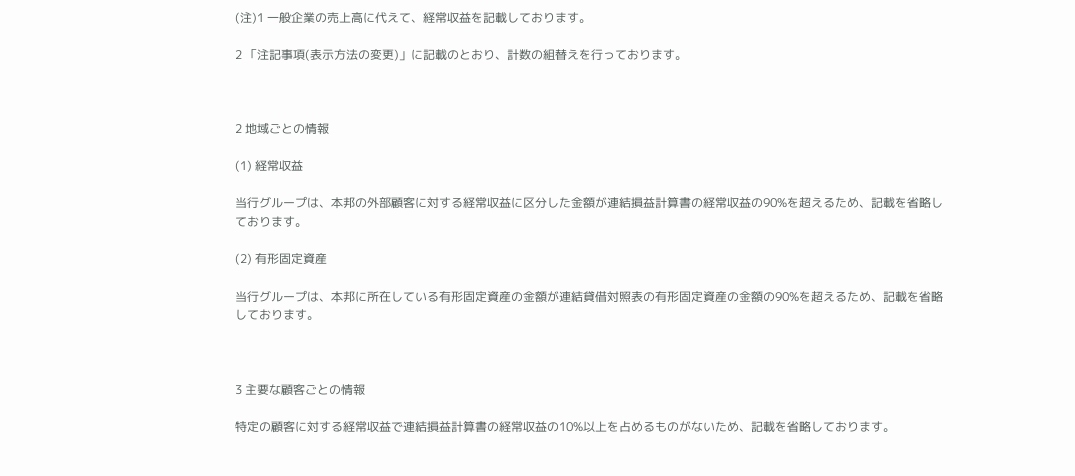(注)1 一般企業の売上高に代えて、経常収益を記載しております。

2 「注記事項(表示方法の変更)」に記載のとおり、計数の組替えを行っております。



2 地域ごとの情報

(1) 経常収益

当行グループは、本邦の外部顧客に対する経常収益に区分した金額が連結損益計算書の経常収益の90%を超えるため、記載を省略しております。

(2) 有形固定資産

当行グループは、本邦に所在している有形固定資産の金額が連結貸借対照表の有形固定資産の金額の90%を超えるため、記載を省略しております。



3 主要な顧客ごとの情報

特定の顧客に対する経常収益で連結損益計算書の経常収益の10%以上を占めるものがないため、記載を省略しております。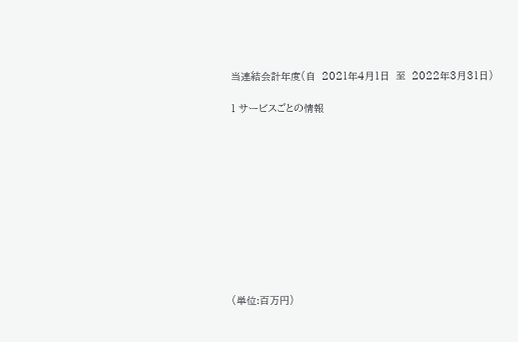当連結会計年度(自  2021年4月1日  至  2022年3月31日)

1 サービスごとの情報











(単位:百万円)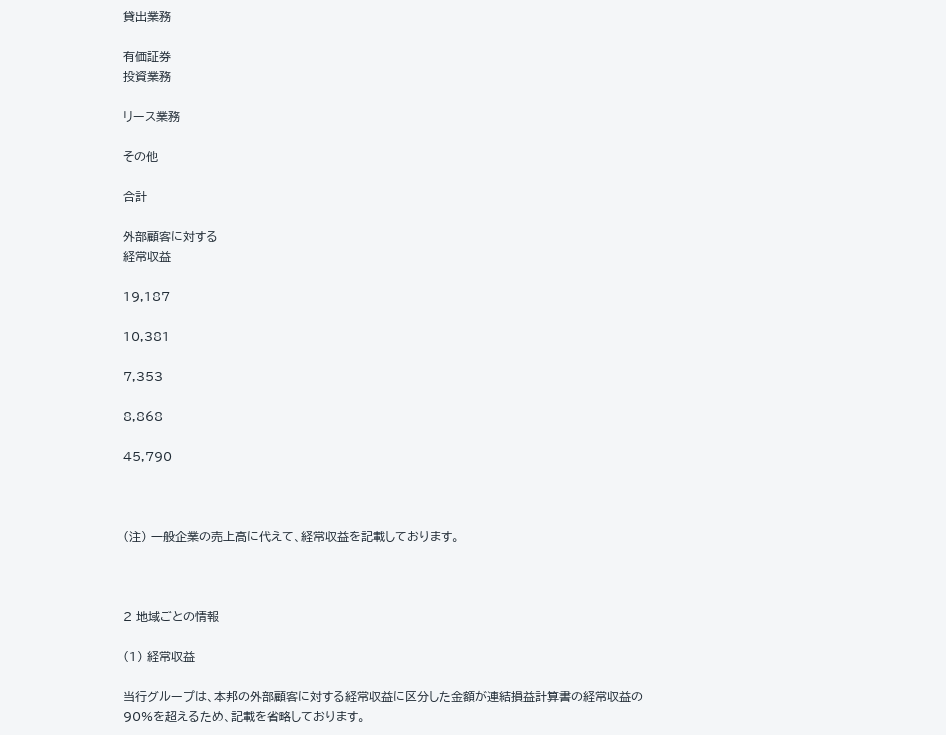貸出業務

有価証券
投資業務

リース業務

その他

合計

外部顧客に対する
経常収益

19,187

10,381

7,353

8,868

45,790



(注) 一般企業の売上高に代えて、経常収益を記載しております。



2 地域ごとの情報

(1) 経常収益

当行グループは、本邦の外部顧客に対する経常収益に区分した金額が連結損益計算書の経常収益の90%を超えるため、記載を省略しております。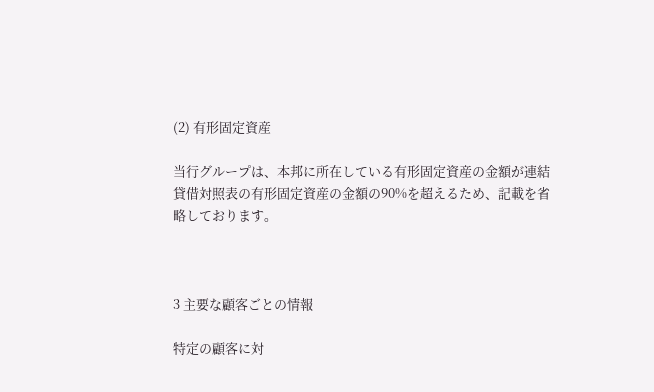(2) 有形固定資産

当行グループは、本邦に所在している有形固定資産の金額が連結貸借対照表の有形固定資産の金額の90%を超えるため、記載を省略しております。



3 主要な顧客ごとの情報

特定の顧客に対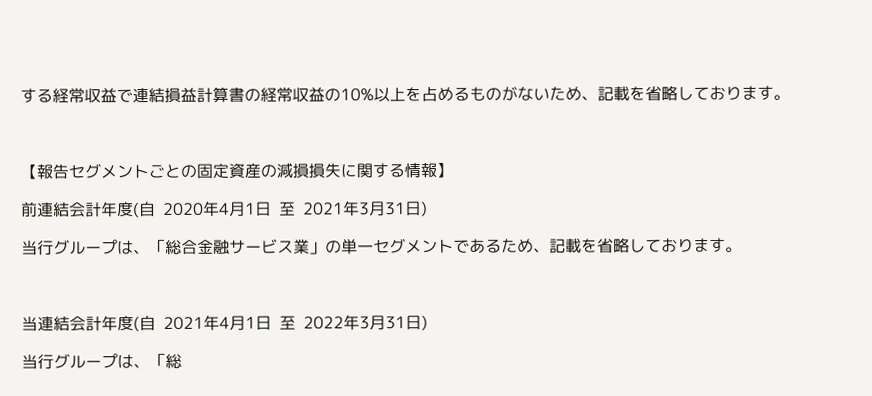する経常収益で連結損益計算書の経常収益の10%以上を占めるものがないため、記載を省略しております。



【報告セグメントごとの固定資産の減損損失に関する情報】

前連結会計年度(自  2020年4月1日  至  2021年3月31日)

当行グループは、「総合金融サービス業」の単一セグメントであるため、記載を省略しております。



当連結会計年度(自  2021年4月1日  至  2022年3月31日)

当行グループは、「総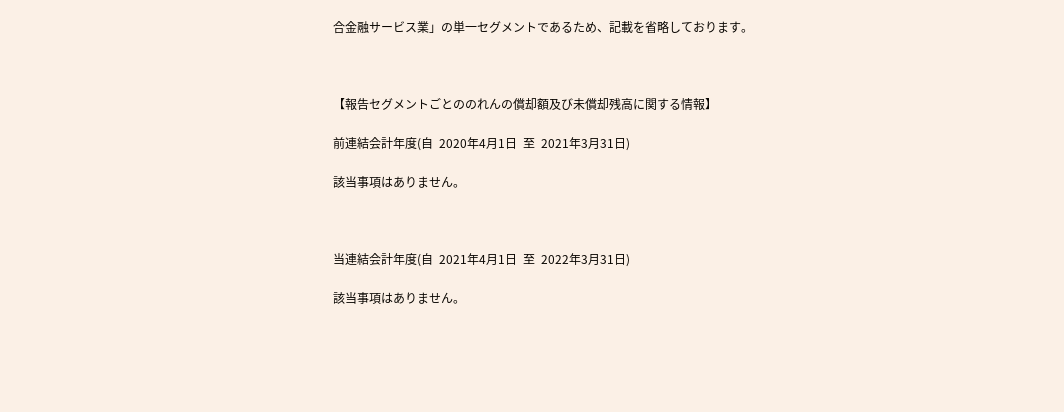合金融サービス業」の単一セグメントであるため、記載を省略しております。



【報告セグメントごとののれんの償却額及び未償却残高に関する情報】

前連結会計年度(自  2020年4月1日  至  2021年3月31日)

該当事項はありません。



当連結会計年度(自  2021年4月1日  至  2022年3月31日)

該当事項はありません。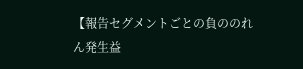【報告セグメントごとの負ののれん発生益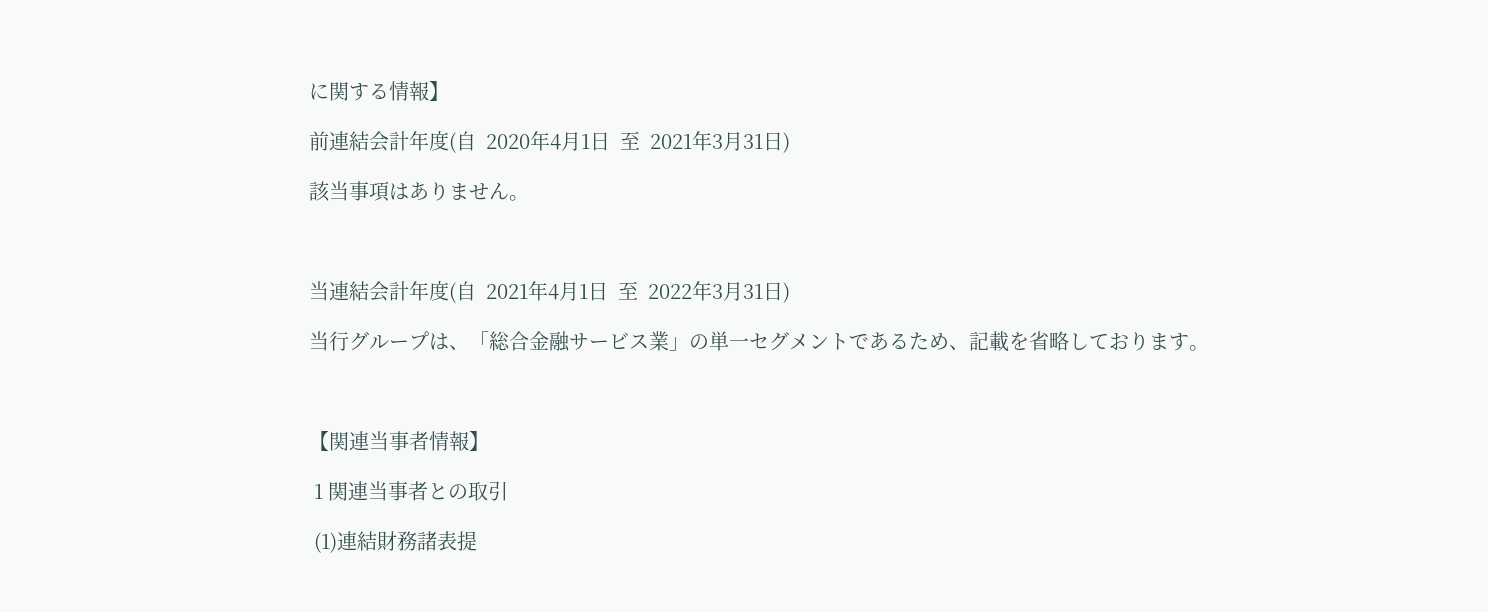に関する情報】

前連結会計年度(自  2020年4月1日  至  2021年3月31日)

該当事項はありません。



当連結会計年度(自  2021年4月1日  至  2022年3月31日)

当行グループは、「総合金融サービス業」の単一セグメントであるため、記載を省略しております。



【関連当事者情報】

 1 関連当事者との取引

 (1)連結財務諸表提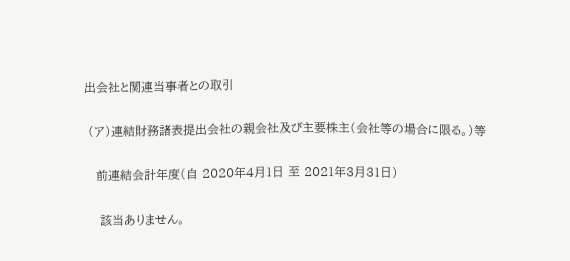出会社と関連当事者との取引

 (ア)連結財務諸表提出会社の親会社及び主要株主(会社等の場合に限る。)等

   前連結会計年度(自 2020年4月1日 至 2021年3月31日)

    該当ありません。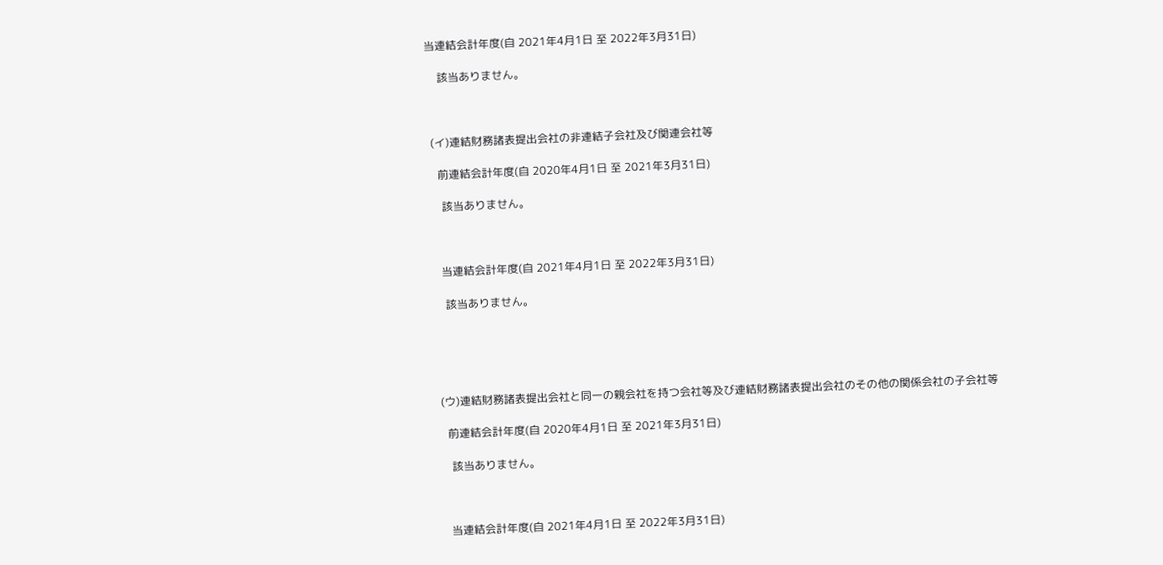当連結会計年度(自 2021年4月1日 至 2022年3月31日)

    該当ありません。



 (イ)連結財務諸表提出会社の非連結子会社及び関連会社等

   前連結会計年度(自 2020年4月1日 至 2021年3月31日)

    該当ありません。



   当連結会計年度(自 2021年4月1日 至 2022年3月31日)

    該当ありません。





 (ウ)連結財務諸表提出会社と同一の親会社を持つ会社等及び連結財務諸表提出会社のその他の関係会社の子会社等

   前連結会計年度(自 2020年4月1日 至 2021年3月31日)

    該当ありません。



   当連結会計年度(自 2021年4月1日 至 2022年3月31日)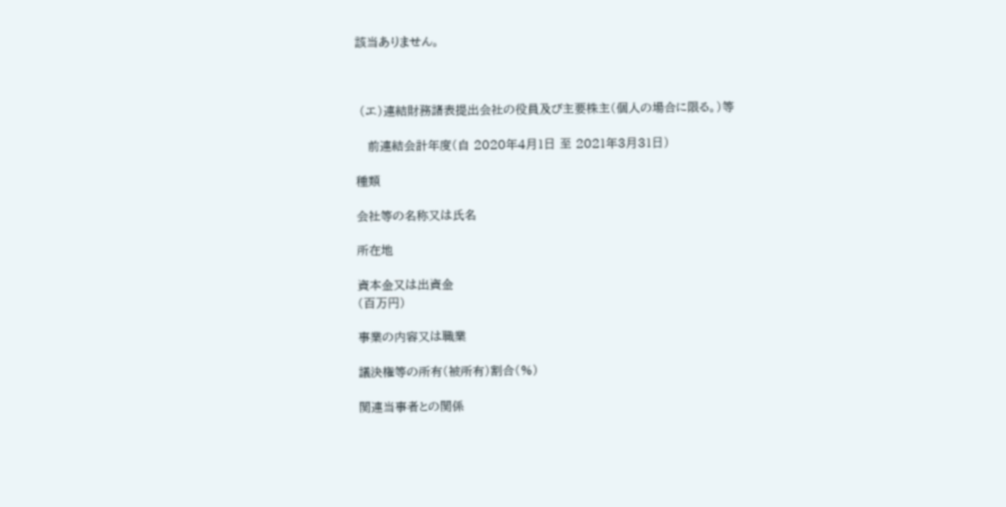該当ありません。



 (エ)連結財務諸表提出会社の役員及び主要株主(個人の場合に限る。)等

   前連結会計年度(自 2020年4月1日 至 2021年3月31日)

種類

会社等の名称又は氏名

所在地

資本金又は出資金
(百万円)

事業の内容又は職業

議決権等の所有(被所有)割合(%)

関連当事者との関係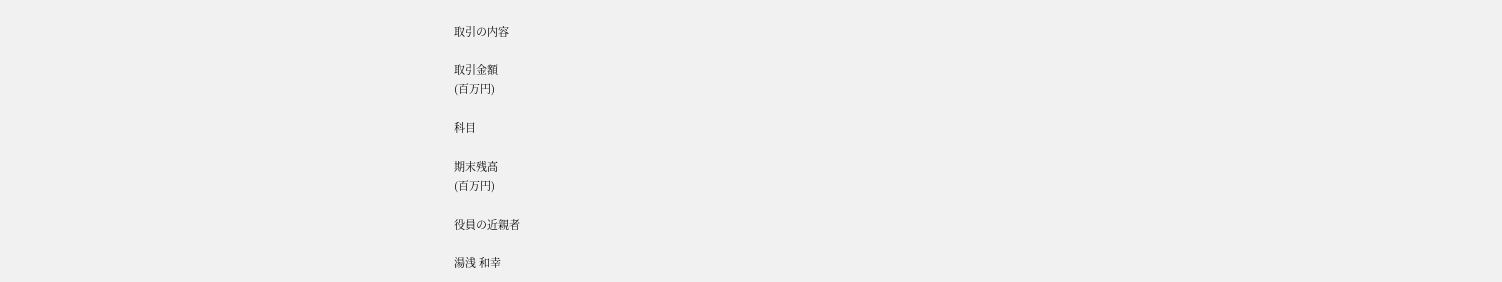取引の内容

取引金額
(百万円)

科目

期末残高
(百万円)

役員の近親者

湯浅 和幸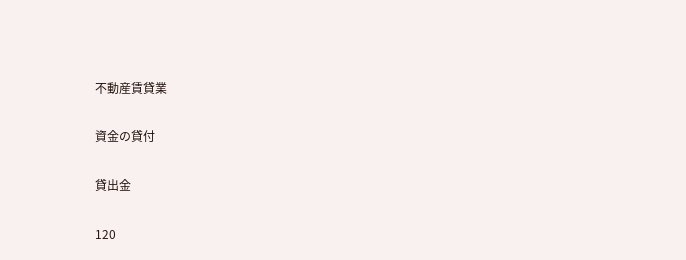不動産賃貸業

資金の貸付

貸出金

120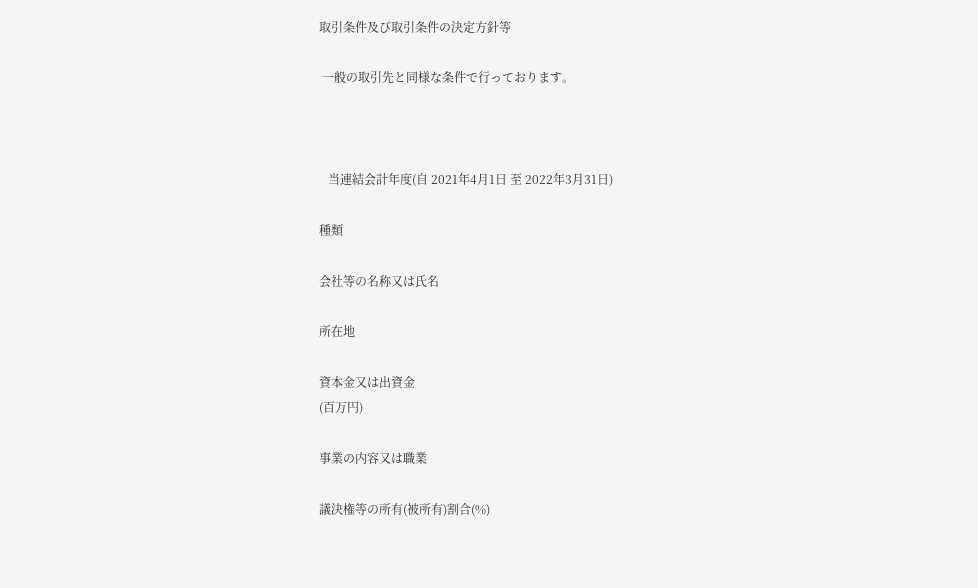取引条件及び取引条件の決定方針等

 一般の取引先と同様な条件で行っております。



   当連結会計年度(自 2021年4月1日 至 2022年3月31日)

種類

会社等の名称又は氏名

所在地

資本金又は出資金
(百万円)

事業の内容又は職業

議決権等の所有(被所有)割合(%)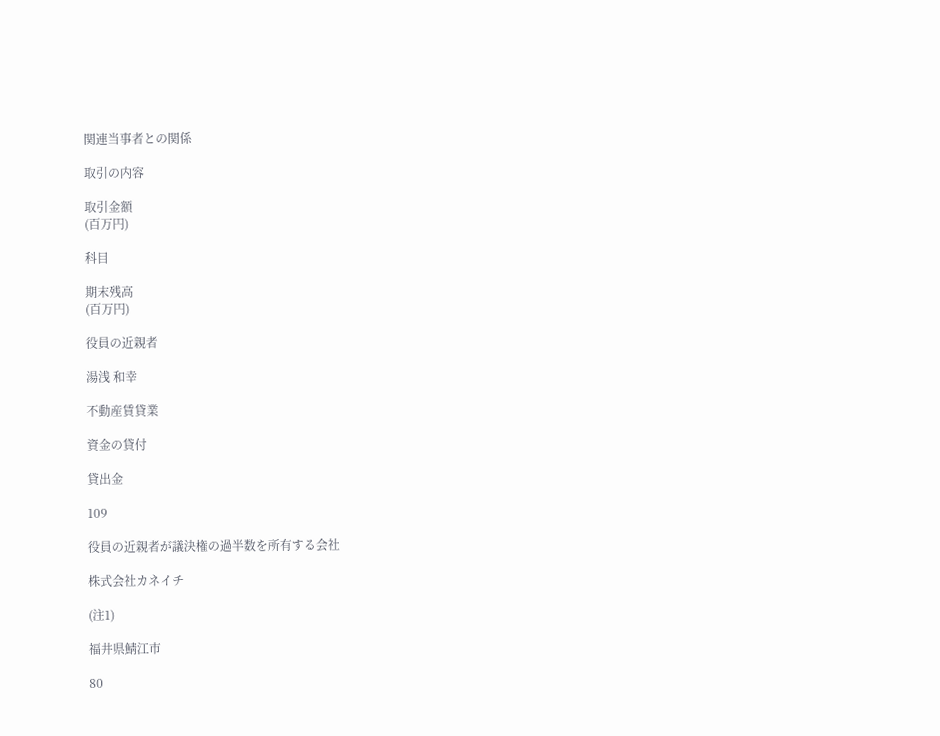関連当事者との関係

取引の内容

取引金額
(百万円)

科目

期末残高
(百万円)

役員の近親者

湯浅 和幸

不動産賃貸業

資金の貸付

貸出金

109

役員の近親者が議決権の過半数を所有する会社

株式会社カネイチ

(注1)

福井県鯖江市

80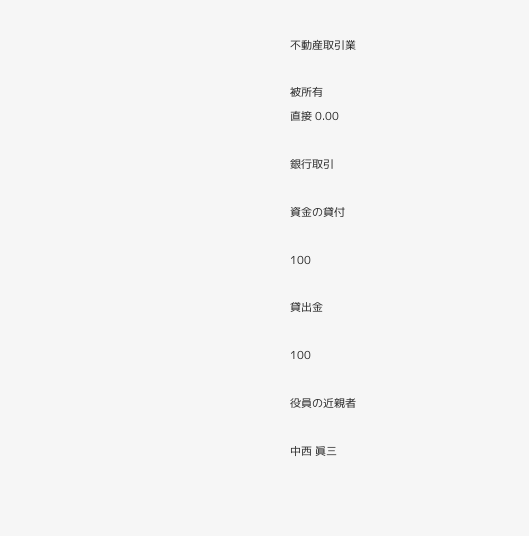不動産取引業

被所有
直接 0.00

銀行取引

資金の貸付

100

貸出金

100

役員の近親者

中西 眞三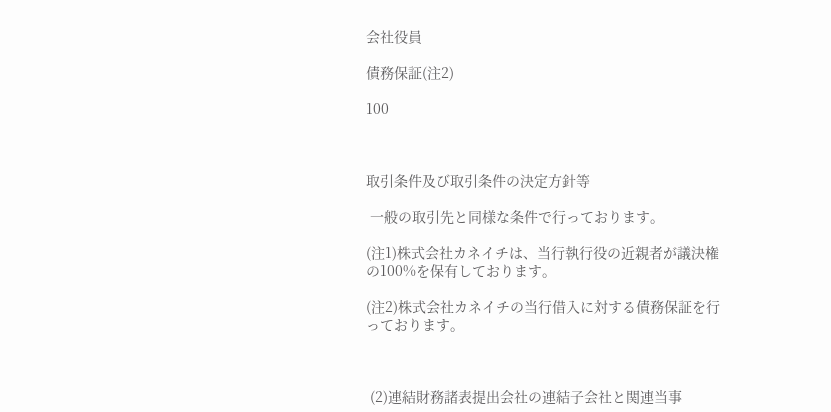会社役員

債務保証(注2)

100



取引条件及び取引条件の決定方針等

 一般の取引先と同様な条件で行っております。

(注1)株式会社カネイチは、当行執行役の近親者が議決権の100%を保有しております。

(注2)株式会社カネイチの当行借入に対する債務保証を行っております。



 (2)連結財務諸表提出会社の連結子会社と関連当事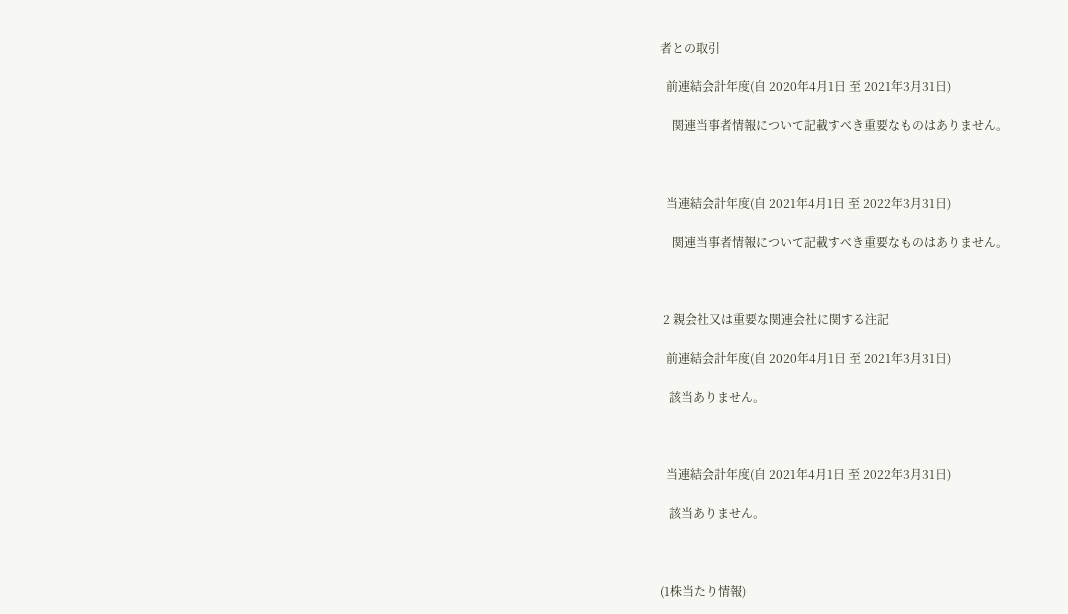者との取引

  前連結会計年度(自 2020年4月1日 至 2021年3月31日)

    関連当事者情報について記載すべき重要なものはありません。



  当連結会計年度(自 2021年4月1日 至 2022年3月31日)

    関連当事者情報について記載すべき重要なものはありません。



 2 親会社又は重要な関連会社に関する注記

  前連結会計年度(自 2020年4月1日 至 2021年3月31日)

   該当ありません。



  当連結会計年度(自 2021年4月1日 至 2022年3月31日)

   該当ありません。



(1株当たり情報)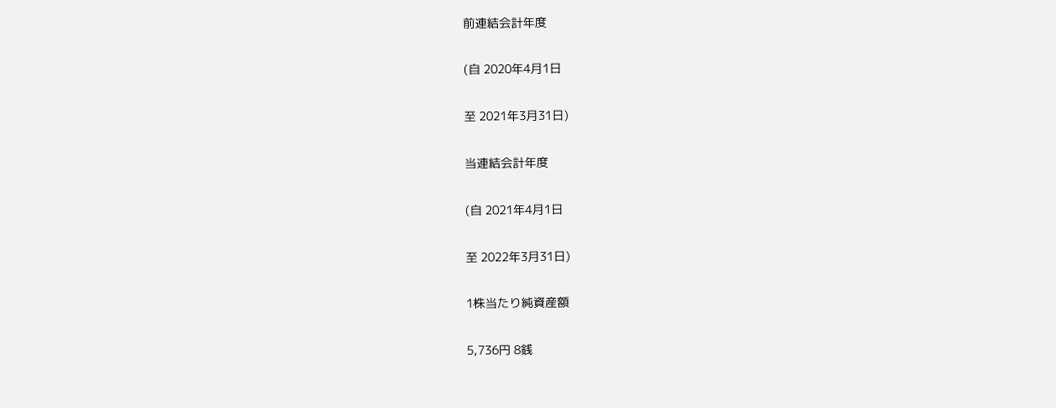前連結会計年度

(自 2020年4月1日

至 2021年3月31日)

当連結会計年度

(自 2021年4月1日

至 2022年3月31日)

1株当たり純資産額

5,736円 8銭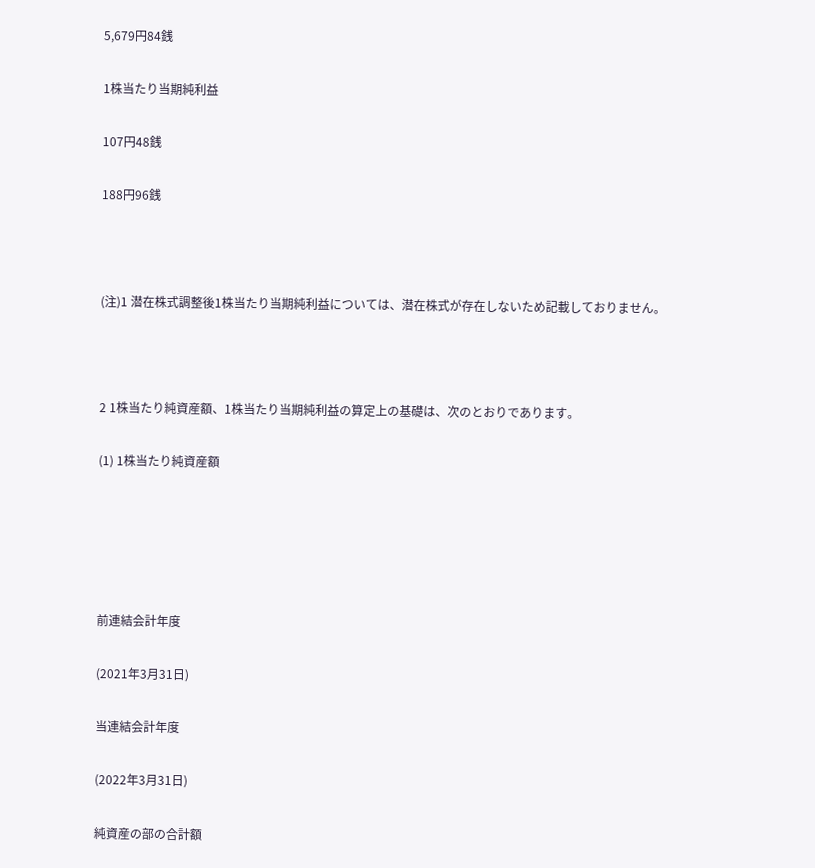5,679円84銭

1株当たり当期純利益

107円48銭

188円96銭



(注)1 潜在株式調整後1株当たり当期純利益については、潜在株式が存在しないため記載しておりません。



2 1株当たり純資産額、1株当たり当期純利益の算定上の基礎は、次のとおりであります。

(1) 1株当たり純資産額





前連結会計年度

(2021年3月31日)

当連結会計年度

(2022年3月31日)

純資産の部の合計額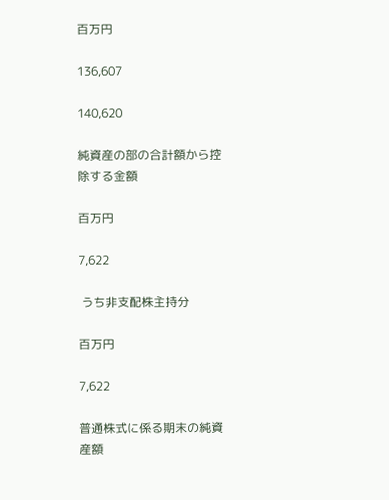百万円

136,607

140,620

純資産の部の合計額から控除する金額

百万円

7,622

 うち非支配株主持分

百万円

7,622

普通株式に係る期末の純資産額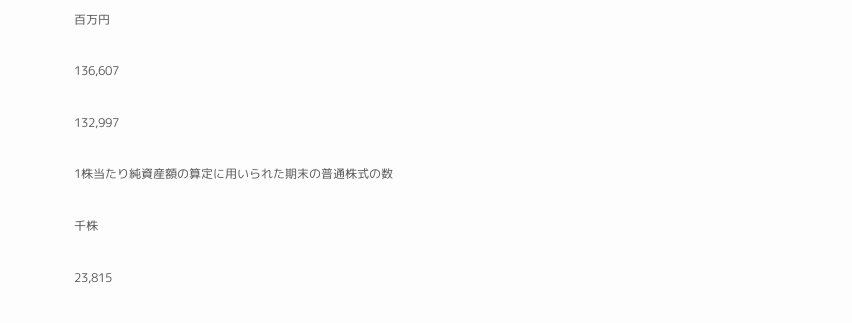百万円

136,607

132,997

1株当たり純資産額の算定に用いられた期末の普通株式の数

千株

23,815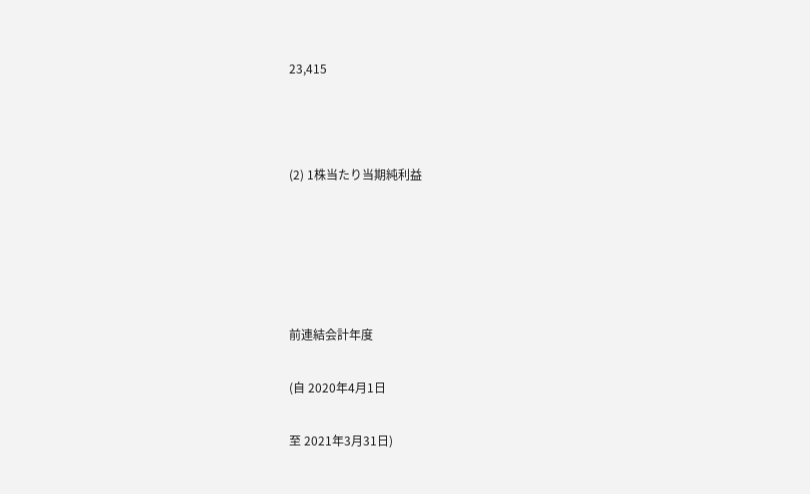23,415



(2) 1株当たり当期純利益





前連結会計年度

(自 2020年4月1日

至 2021年3月31日)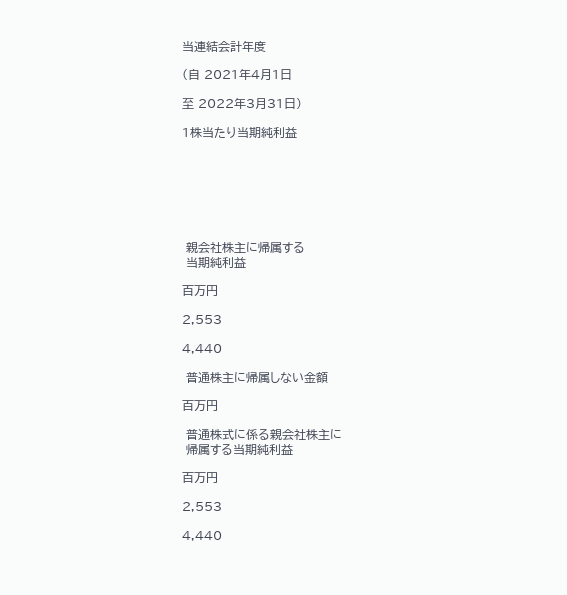当連結会計年度

(自 2021年4月1日

至 2022年3月31日)

1株当たり当期純利益







 親会社株主に帰属する
 当期純利益

百万円

2,553

4,440

 普通株主に帰属しない金額

百万円

 普通株式に係る親会社株主に
 帰属する当期純利益

百万円

2,553

4,440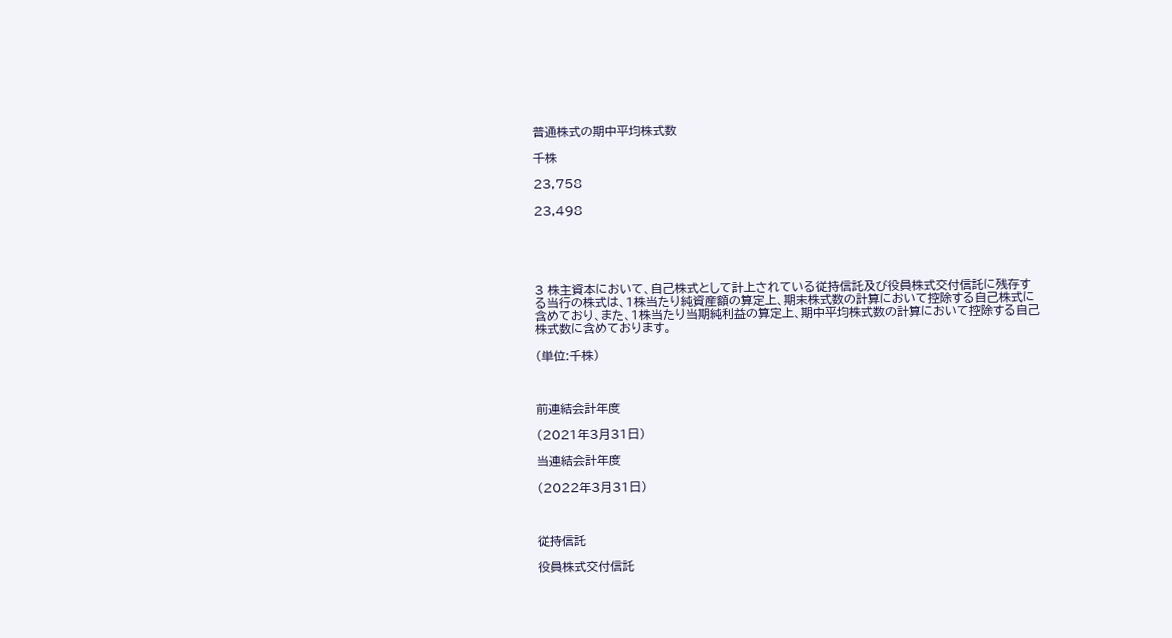普通株式の期中平均株式数

千株

23,758

23,498





3 株主資本において、自己株式として計上されている従持信託及び役員株式交付信託に残存する当行の株式は、1株当たり純資産額の算定上、期末株式数の計算において控除する自己株式に含めており、また、1株当たり当期純利益の算定上、期中平均株式数の計算において控除する自己株式数に含めております。

(単位:千株)



前連結会計年度

(2021年3月31日)

当連結会計年度

(2022年3月31日)



従持信託

役員株式交付信託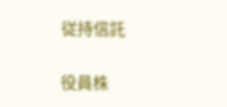従持信託

役員株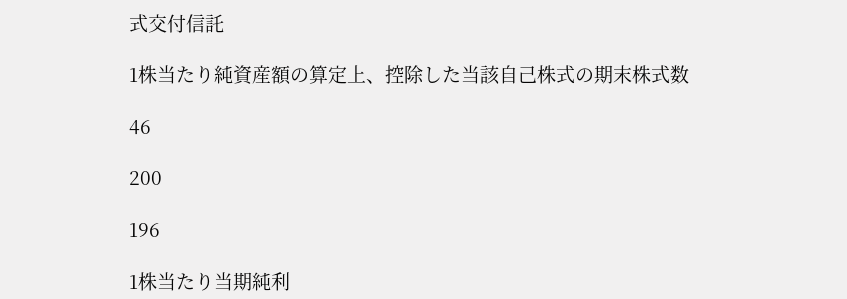式交付信託

1株当たり純資産額の算定上、控除した当該自己株式の期末株式数

46

200

196

1株当たり当期純利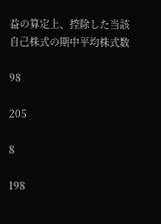益の算定上、控除した当該自己株式の期中平均株式数

98

205

8

198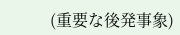(重要な後発事象)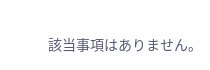該当事項はありません。